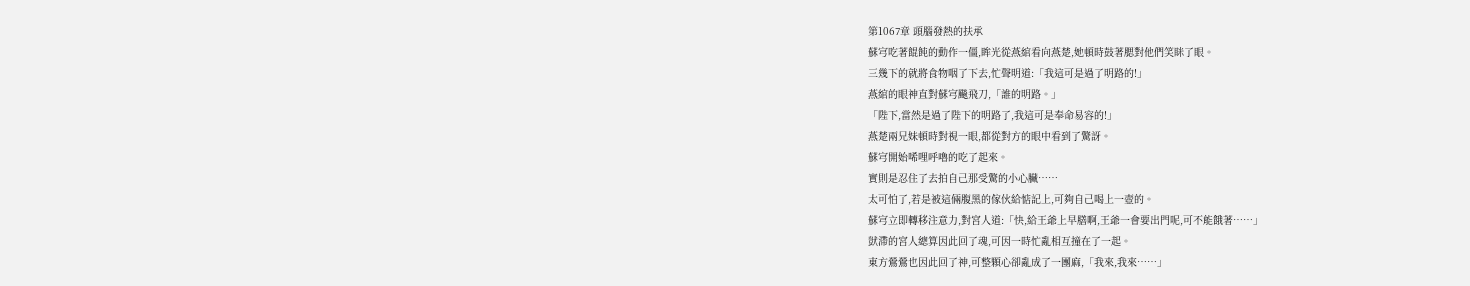第1067章 頭腦發熱的扶承
蘇宆吃著餛飩的動作一僵,眸光從燕綰看向燕楚,她頓時鼓著腮對他們笑眯了眼。
三幾下的就將食物咽了下去,忙聲明道:「我這可是過了明路的!」
燕綰的眼神直對蘇宆飈飛刀,「誰的明路。」
「陛下,當然是過了陛下的明路了,我這可是奉命易容的!」
燕楚兩兄妹頓時對視一眼,都從對方的眼中看到了驚訝。
蘇宆開始唏哩呼嚕的吃了起來。
實則是忍住了去拍自己那受驚的小心臟……
太可怕了,若是被這倆腹黑的傢伙給惦記上,可夠自己喝上一壺的。
蘇宆立即轉移注意力,對宮人道:「快,給王爺上早膳啊,王爺一會要出門呢,可不能餓著……」
獃滯的宮人總算因此回了魂,可因一時忙亂相互撞在了一起。
東方鶯鶯也因此回了神,可整顆心卻亂成了一團麻,「我來,我來……」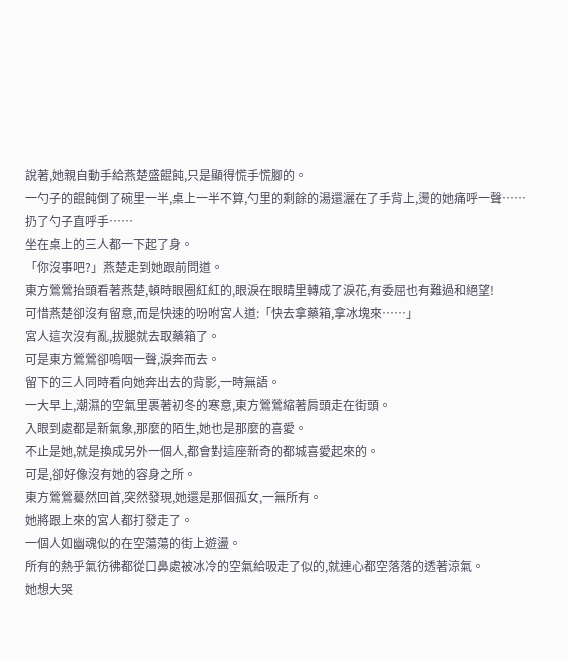說著,她親自動手給燕楚盛餛飩,只是顯得慌手慌腳的。
一勺子的餛飩倒了碗里一半,桌上一半不算,勺里的剩餘的湯還灑在了手背上,燙的她痛呼一聲……
扔了勺子直呼手……
坐在桌上的三人都一下起了身。
「你沒事吧?」燕楚走到她跟前問道。
東方鶯鶯抬頭看著燕楚,頓時眼圈紅紅的,眼淚在眼睛里轉成了淚花,有委屈也有難過和絕望!
可惜燕楚卻沒有留意,而是快速的吩咐宮人道:「快去拿藥箱,拿冰塊來……」
宮人這次沒有亂,拔腿就去取藥箱了。
可是東方鶯鶯卻嗚咽一聲,淚奔而去。
留下的三人同時看向她奔出去的背影,一時無語。
一大早上,潮濕的空氣里裹著初冬的寒意,東方鶯鶯縮著肩頭走在街頭。
入眼到處都是新氣象,那麼的陌生,她也是那麼的喜愛。
不止是她,就是換成另外一個人,都會對這座新奇的都城喜愛起來的。
可是,卻好像沒有她的容身之所。
東方鶯鶯驀然回首,突然發現,她還是那個孤女,一無所有。
她將跟上來的宮人都打發走了。
一個人如幽魂似的在空蕩蕩的街上遊盪。
所有的熱乎氣彷彿都從口鼻處被冰冷的空氣給吸走了似的,就連心都空落落的透著涼氣。
她想大哭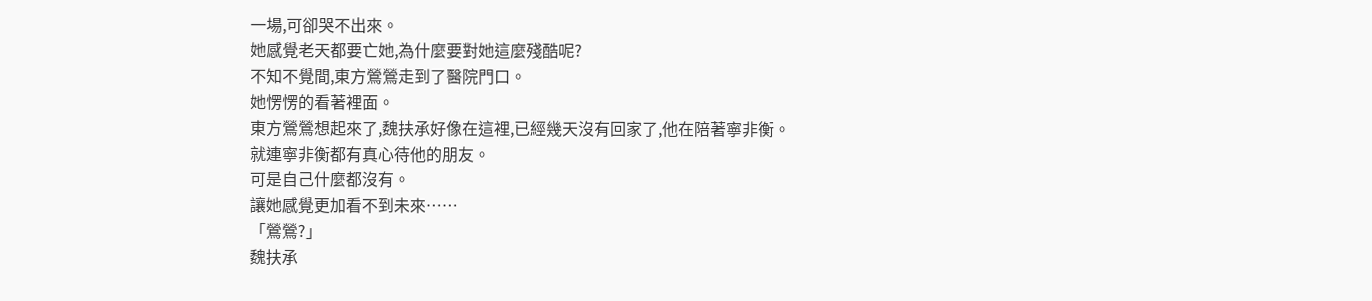一場,可卻哭不出來。
她感覺老天都要亡她,為什麼要對她這麼殘酷呢?
不知不覺間,東方鶯鶯走到了醫院門口。
她愣愣的看著裡面。
東方鶯鶯想起來了,魏扶承好像在這裡,已經幾天沒有回家了,他在陪著寧非衡。
就連寧非衡都有真心待他的朋友。
可是自己什麼都沒有。
讓她感覺更加看不到未來……
「鶯鶯?」
魏扶承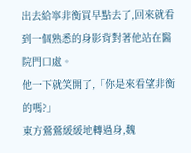出去給寧非衡買早點去了,回來就看到一個熟悉的身影背對著他站在醫院門口處。
他一下就笑開了,「你是來看望非衡的嗎?」
東方鶯鶯緩緩地轉過身,魏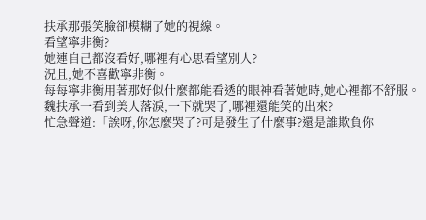扶承那張笑臉卻模糊了她的視線。
看望寧非衡?
她連自己都沒看好,哪裡有心思看望別人?
況且,她不喜歡寧非衡。
每每寧非衡用著那好似什麼都能看透的眼神看著她時,她心裡都不舒服。
魏扶承一看到美人落淚,一下就哭了,哪裡還能笑的出來?
忙急聲道:「誒呀,你怎麼哭了?可是發生了什麼事?還是誰欺負你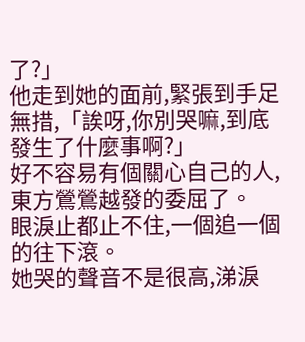了?」
他走到她的面前,緊張到手足無措,「誒呀,你別哭嘛,到底發生了什麼事啊?」
好不容易有個關心自己的人,東方鶯鶯越發的委屈了。
眼淚止都止不住,一個追一個的往下滾。
她哭的聲音不是很高,涕淚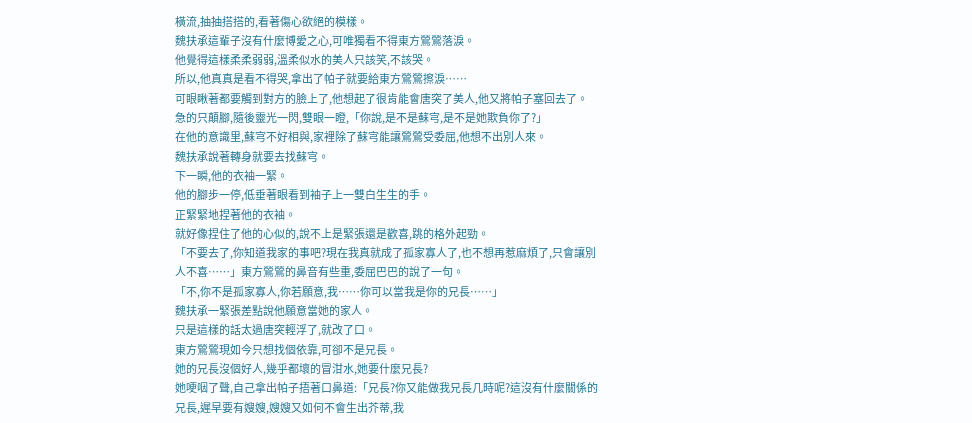橫流,抽抽搭搭的,看著傷心欲絕的模樣。
魏扶承這輩子沒有什麼博愛之心,可唯獨看不得東方鶯鶯落淚。
他覺得這樣柔柔弱弱,溫柔似水的美人只該笑,不該哭。
所以,他真真是看不得哭,拿出了帕子就要給東方鶯鶯擦淚……
可眼瞅著都要觸到對方的臉上了,他想起了很肯能會唐突了美人,他又將帕子塞回去了。
急的只顛腳,隨後靈光一閃,雙眼一瞪,「你說,是不是蘇宆,是不是她欺負你了?」
在他的意識里,蘇宆不好相與,家裡除了蘇宆能讓鶯鶯受委屈,他想不出別人來。
魏扶承說著轉身就要去找蘇宆。
下一瞬,他的衣袖一緊。
他的腳步一停,低垂著眼看到袖子上一雙白生生的手。
正緊緊地捏著他的衣袖。
就好像捏住了他的心似的,說不上是緊張還是歡喜,跳的格外起勁。
「不要去了,你知道我家的事吧?現在我真就成了孤家寡人了,也不想再惹麻煩了,只會讓別人不喜……」東方鶯鶯的鼻音有些重,委屈巴巴的說了一句。
「不,你不是孤家寡人,你若願意,我……你可以當我是你的兄長……」
魏扶承一緊張差點說他願意當她的家人。
只是這樣的話太過唐突輕浮了,就改了口。
東方鶯鶯現如今只想找個依靠,可卻不是兄長。
她的兄長沒個好人,幾乎都壞的冒泔水,她要什麼兄長?
她哽咽了聲,自己拿出帕子捂著口鼻道:「兄長?你又能做我兄長几時呢?這沒有什麼關係的兄長,遲早要有嫂嫂,嫂嫂又如何不會生出芥蒂,我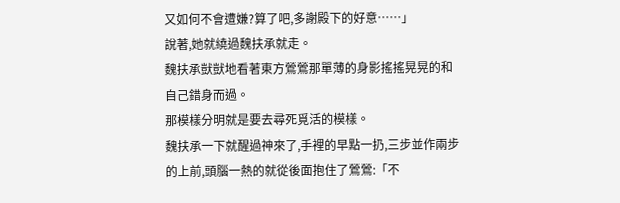又如何不會遭嫌?算了吧,多謝殿下的好意……」
說著,她就繞過魏扶承就走。
魏扶承獃獃地看著東方鶯鶯那單薄的身影搖搖晃晃的和自己錯身而過。
那模樣分明就是要去尋死覓活的模樣。
魏扶承一下就醒過神來了,手裡的早點一扔,三步並作兩步的上前,頭腦一熱的就從後面抱住了鶯鶯:「不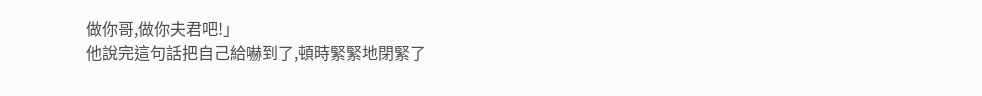做你哥,做你夫君吧!」
他說完這句話把自己給嚇到了,頓時緊緊地閉緊了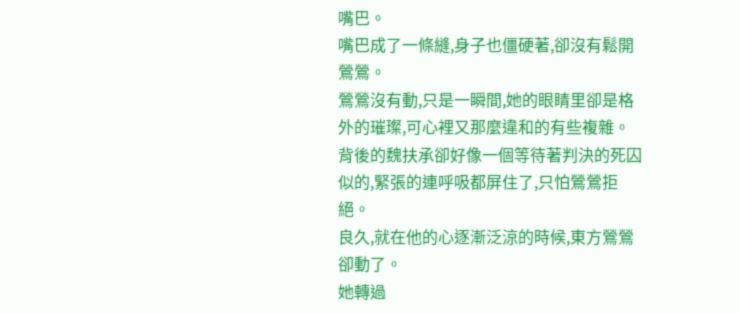嘴巴。
嘴巴成了一條縫,身子也僵硬著,卻沒有鬆開鶯鶯。
鶯鶯沒有動,只是一瞬間,她的眼睛里卻是格外的璀璨,可心裡又那麼違和的有些複雜。
背後的魏扶承卻好像一個等待著判決的死囚似的,緊張的連呼吸都屏住了,只怕鶯鶯拒絕。
良久,就在他的心逐漸泛涼的時候,東方鶯鶯卻動了。
她轉過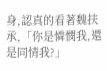身,認真的看著魏扶承,「你是憐憫我,還是同情我?」